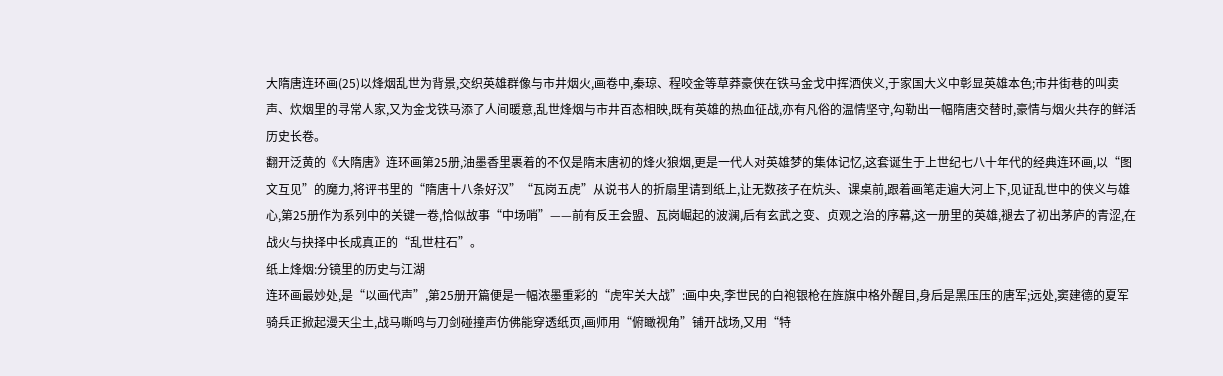大隋唐连环画(25)以烽烟乱世为背景,交织英雄群像与市井烟火,画卷中,秦琼、程咬金等草莽豪侠在铁马金戈中挥洒侠义,于家国大义中彰显英雄本色;市井街巷的叫卖声、炊烟里的寻常人家,又为金戈铁马添了人间暖意,乱世烽烟与市井百态相映,既有英雄的热血征战,亦有凡俗的温情坚守,勾勒出一幅隋唐交替时,豪情与烟火共存的鲜活历史长卷。
翻开泛黄的《大隋唐》连环画第25册,油墨香里裹着的不仅是隋末唐初的烽火狼烟,更是一代人对英雄梦的集体记忆,这套诞生于上世纪七八十年代的经典连环画,以“图文互见”的魔力,将评书里的“隋唐十八条好汉”“瓦岗五虎”从说书人的折扇里请到纸上,让无数孩子在炕头、课桌前,跟着画笔走遍大河上下,见证乱世中的侠义与雄心,第25册作为系列中的关键一卷,恰似故事“中场哨”——前有反王会盟、瓦岗崛起的波澜,后有玄武之变、贞观之治的序幕,这一册里的英雄,褪去了初出茅庐的青涩,在战火与抉择中长成真正的“乱世柱石”。
纸上烽烟:分镜里的历史与江湖
连环画最妙处,是“以画代声”,第25册开篇便是一幅浓墨重彩的“虎牢关大战”:画中央,李世民的白袍银枪在旌旗中格外醒目,身后是黑压压的唐军;远处,窦建德的夏军骑兵正掀起漫天尘土,战马嘶鸣与刀剑碰撞声仿佛能穿透纸页,画师用“俯瞰视角”铺开战场,又用“特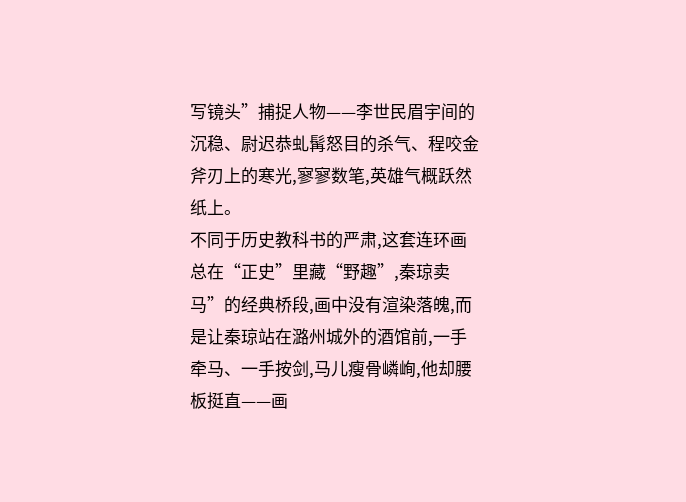写镜头”捕捉人物——李世民眉宇间的沉稳、尉迟恭虬髯怒目的杀气、程咬金斧刃上的寒光,寥寥数笔,英雄气概跃然纸上。
不同于历史教科书的严肃,这套连环画总在“正史”里藏“野趣”,秦琼卖马”的经典桥段,画中没有渲染落魄,而是让秦琼站在潞州城外的酒馆前,一手牵马、一手按剑,马儿瘦骨嶙峋,他却腰板挺直——画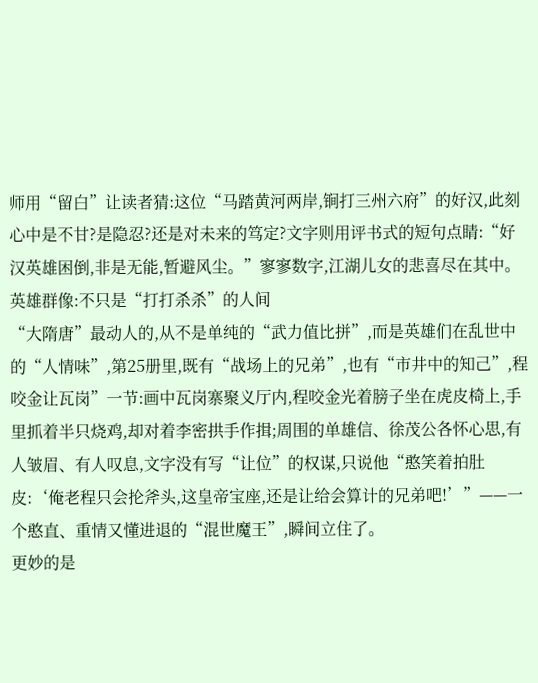师用“留白”让读者猜:这位“马踏黄河两岸,锏打三州六府”的好汉,此刻心中是不甘?是隐忍?还是对未来的笃定?文字则用评书式的短句点睛:“好汉英雄困倒,非是无能,暂避风尘。”寥寥数字,江湖儿女的悲喜尽在其中。
英雄群像:不只是“打打杀杀”的人间
“大隋唐”最动人的,从不是单纯的“武力值比拼”,而是英雄们在乱世中的“人情味”,第25册里,既有“战场上的兄弟”,也有“市井中的知己”,程咬金让瓦岗”一节:画中瓦岗寨聚义厅内,程咬金光着膀子坐在虎皮椅上,手里抓着半只烧鸡,却对着李密拱手作揖;周围的单雄信、徐茂公各怀心思,有人皱眉、有人叹息,文字没有写“让位”的权谋,只说他“憨笑着拍肚皮:‘俺老程只会抡斧头,这皇帝宝座,还是让给会算计的兄弟吧!’”——一个憨直、重情又懂进退的“混世魔王”,瞬间立住了。
更妙的是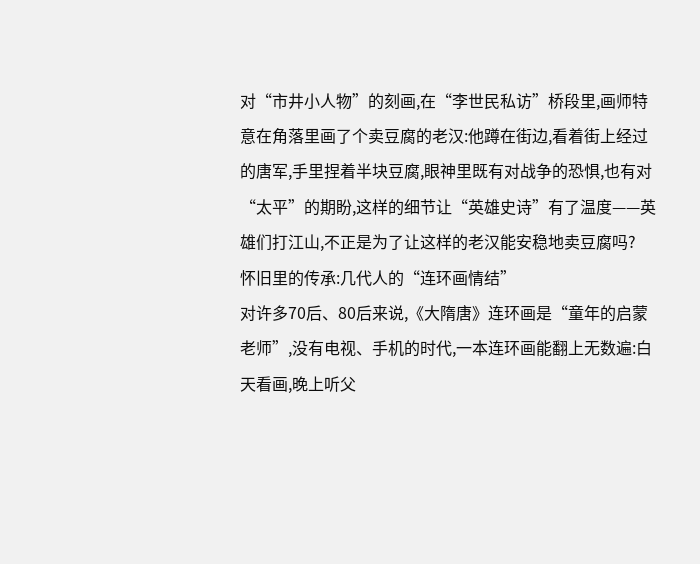对“市井小人物”的刻画,在“李世民私访”桥段里,画师特意在角落里画了个卖豆腐的老汉:他蹲在街边,看着街上经过的唐军,手里捏着半块豆腐,眼神里既有对战争的恐惧,也有对“太平”的期盼,这样的细节让“英雄史诗”有了温度——英雄们打江山,不正是为了让这样的老汉能安稳地卖豆腐吗?
怀旧里的传承:几代人的“连环画情结”
对许多70后、80后来说,《大隋唐》连环画是“童年的启蒙老师”,没有电视、手机的时代,一本连环画能翻上无数遍:白天看画,晚上听父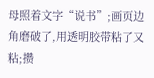母照着文字“说书”;画页边角磨破了,用透明胶带粘了又粘;攒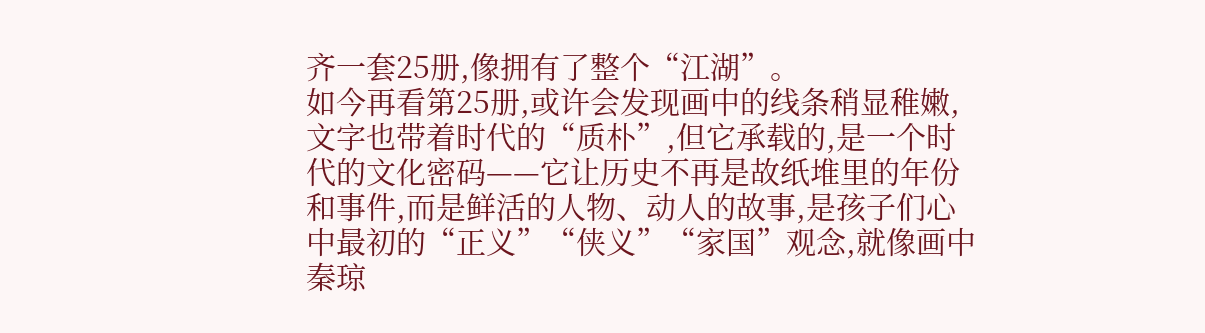齐一套25册,像拥有了整个“江湖”。
如今再看第25册,或许会发现画中的线条稍显稚嫩,文字也带着时代的“质朴”,但它承载的,是一个时代的文化密码——它让历史不再是故纸堆里的年份和事件,而是鲜活的人物、动人的故事,是孩子们心中最初的“正义”“侠义”“家国”观念,就像画中秦琼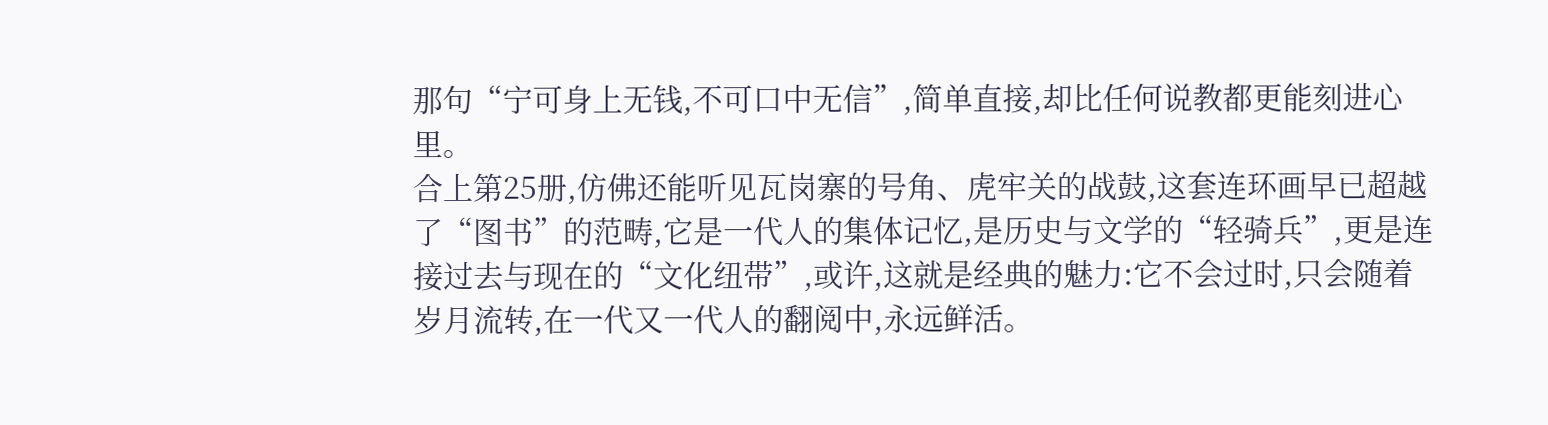那句“宁可身上无钱,不可口中无信”,简单直接,却比任何说教都更能刻进心里。
合上第25册,仿佛还能听见瓦岗寨的号角、虎牢关的战鼓,这套连环画早已超越了“图书”的范畴,它是一代人的集体记忆,是历史与文学的“轻骑兵”,更是连接过去与现在的“文化纽带”,或许,这就是经典的魅力:它不会过时,只会随着岁月流转,在一代又一代人的翻阅中,永远鲜活。